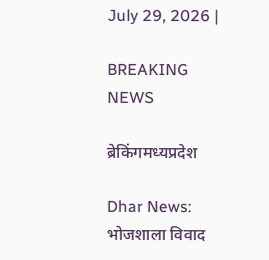July 29, 2026 |

BREAKING NEWS

ब्रेकिंगमध्यप्रदेश

Dhar News: भोजशाला विवाद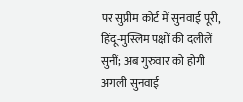पर सुप्रीम कोर्ट में सुनवाई पूरी, हिंदू-मुस्लिम पक्षों की दलीलें सुनीं; अब गुरुवार को होगी अगली सुनवाई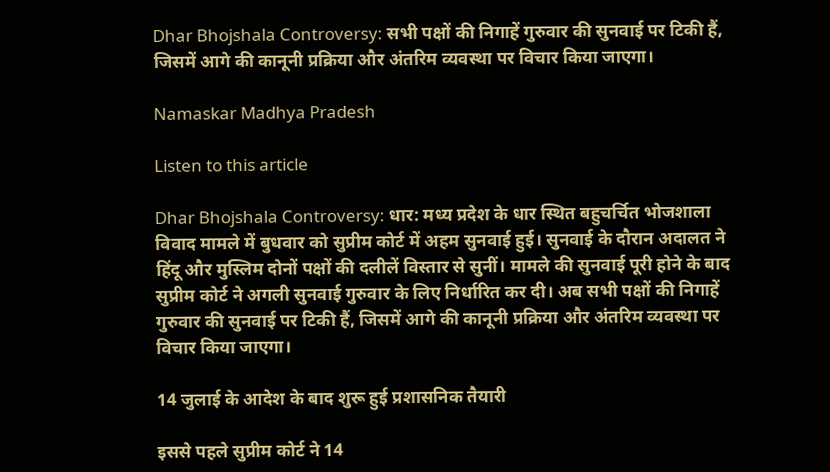Dhar Bhojshala Controversy: सभी पक्षों की निगाहें गुरुवार की सुनवाई पर टिकी हैं, जिसमें आगे की कानूनी प्रक्रिया और अंतरिम व्यवस्था पर विचार किया जाएगा।

Namaskar Madhya Pradesh

Listen to this article

Dhar Bhojshala Controversy: धार: मध्य प्रदेश के धार स्थित बहुचर्चित भोजशाला विवाद मामले में बुधवार को सुप्रीम कोर्ट में अहम सुनवाई हुई। सुनवाई के दौरान अदालत ने हिंदू और मुस्लिम दोनों पक्षों की दलीलें विस्तार से सुनीं। मामले की सुनवाई पूरी होने के बाद सुप्रीम कोर्ट ने अगली सुनवाई गुरुवार के लिए निर्धारित कर दी। अब सभी पक्षों की निगाहें गुरुवार की सुनवाई पर टिकी हैं, जिसमें आगे की कानूनी प्रक्रिया और अंतरिम व्यवस्था पर विचार किया जाएगा।

14 जुलाई के आदेश के बाद शुरू हुई प्रशासनिक तैयारी

इससे पहले सुप्रीम कोर्ट ने 14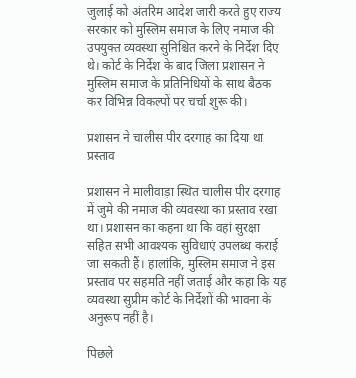जुलाई को अंतरिम आदेश जारी करते हुए राज्य सरकार को मुस्लिम समाज के लिए नमाज की उपयुक्त व्यवस्था सुनिश्चित करने के निर्देश दिए थे। कोर्ट के निर्देश के बाद जिला प्रशासन ने मुस्लिम समाज के प्रतिनिधियों के साथ बैठक कर विभिन्न विकल्पों पर चर्चा शुरू की।

प्रशासन ने चालीस पीर दरगाह का दिया था प्रस्ताव

प्रशासन ने मालीवाड़ा स्थित चालीस पीर दरगाह में जुमे की नमाज की व्यवस्था का प्रस्ताव रखा था। प्रशासन का कहना था कि वहां सुरक्षा सहित सभी आवश्यक सुविधाएं उपलब्ध कराई जा सकती हैं। हालांकि, मुस्लिम समाज ने इस प्रस्ताव पर सहमति नहीं जताई और कहा कि यह व्यवस्था सुप्रीम कोर्ट के निर्देशों की भावना के अनुरूप नहीं है।

पिछले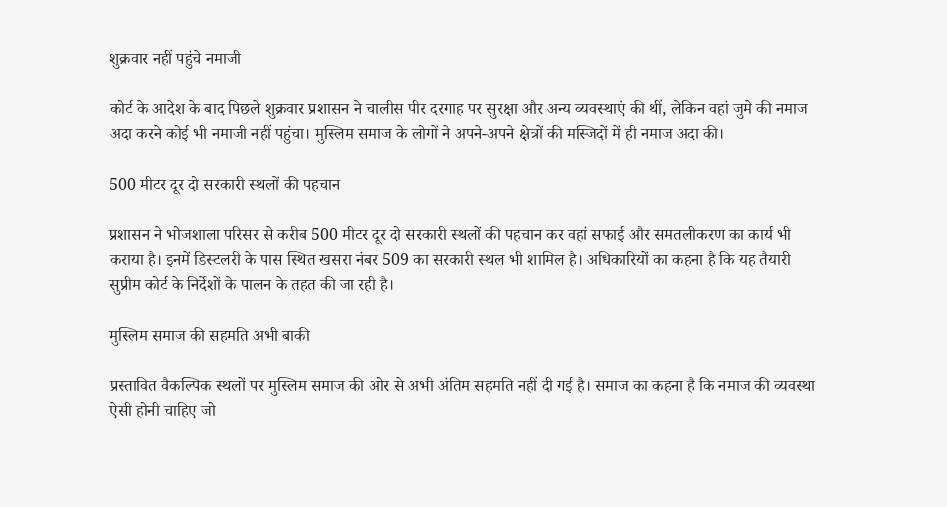शुक्रवार नहीं पहुंचे नमाजी

कोर्ट के आदेश के बाद पिछले शुक्रवार प्रशासन ने चालीस पीर दरगाह पर सुरक्षा और अन्य व्यवस्थाएं की थीं, लेकिन वहां जुमे की नमाज अदा करने कोई भी नमाजी नहीं पहुंचा। मुस्लिम समाज के लोगों ने अपने-अपने क्षेत्रों की मस्जिदों में ही नमाज अदा की।

500 मीटर दूर दो सरकारी स्थलों की पहचान

प्रशासन ने भोजशाला परिसर से करीब 500 मीटर दूर दो सरकारी स्थलों की पहचान कर वहां सफाई और समतलीकरण का कार्य भी कराया है। इनमें डिस्टलरी के पास स्थित खसरा नंबर 509 का सरकारी स्थल भी शामिल है। अधिकारियों का कहना है कि यह तैयारी सुप्रीम कोर्ट के निर्देशों के पालन के तहत की जा रही है।

मुस्लिम समाज की सहमति अभी बाकी

प्रस्तावित वैकल्पिक स्थलों पर मुस्लिम समाज की ओर से अभी अंतिम सहमति नहीं दी गई है। समाज का कहना है कि नमाज की व्यवस्था ऐसी होनी चाहिए जो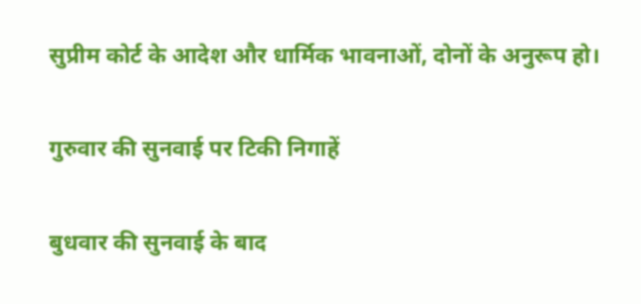सुप्रीम कोर्ट के आदेश और धार्मिक भावनाओं, दोनों के अनुरूप हो।

गुरुवार की सुनवाई पर टिकी निगाहें

बुधवार की सुनवाई के बाद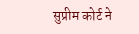सुप्रीम कोर्ट ने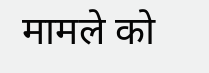मामले को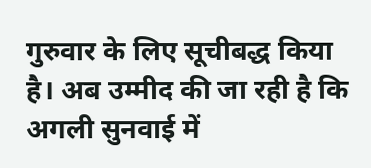गुरुवार के लिए सूचीबद्ध किया है। अब उम्मीद की जा रही है कि अगली सुनवाई में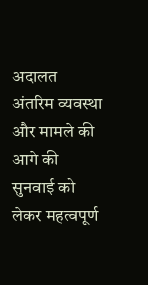अदालत अंतरिम व्यवस्था और मामले की आगे की सुनवाई को लेकर महत्वपूर्ण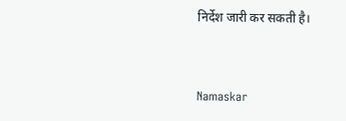निर्देश जारी कर सकती है।


Namaskar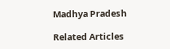Madhya Pradesh

Related Articles